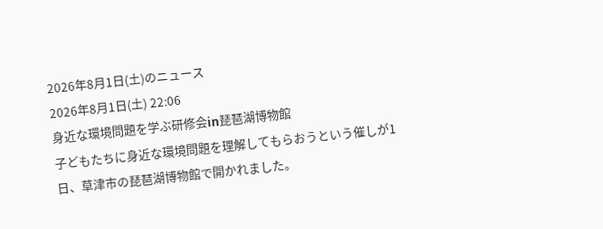2026年8月1日(土)のニュース
2026年8月1日(土) 22:06
身近な環境問題を学ぶ研修会in琵琶湖博物館
子どもたちに身近な環境問題を理解してもらおうという催しが1日、草津市の琵琶湖博物館で開かれました。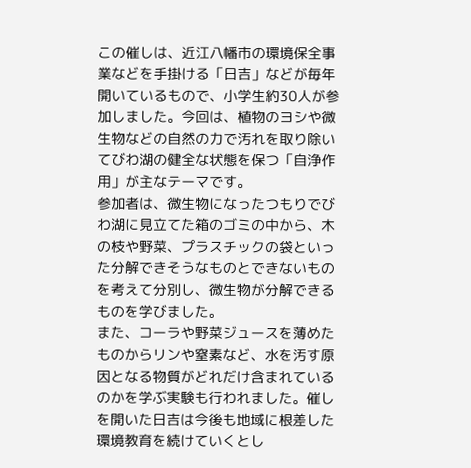この催しは、近江八幡市の環境保全事業などを手掛ける「日吉」などが毎年開いているもので、小学生約30人が参加しました。今回は、植物のヨシや微生物などの自然の力で汚れを取り除いてびわ湖の健全な状態を保つ「自浄作用」が主なテーマです。
参加者は、微生物になったつもりでびわ湖に見立てた箱のゴミの中から、木の枝や野菜、プラスチックの袋といった分解できそうなものとできないものを考えて分別し、微生物が分解できるものを学びました。
また、コーラや野菜ジュースを薄めたものからリンや窒素など、水を汚す原因となる物質がどれだけ含まれているのかを学ぶ実験も行われました。催しを開いた日吉は今後も地域に根差した環境教育を続けていくとし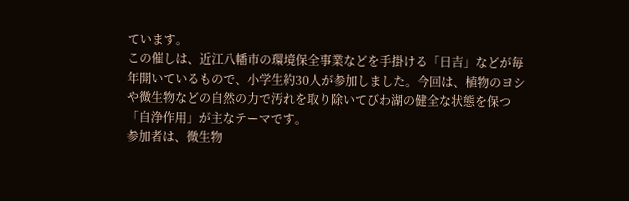ています。
この催しは、近江八幡市の環境保全事業などを手掛ける「日吉」などが毎年開いているもので、小学生約30人が参加しました。今回は、植物のヨシや微生物などの自然の力で汚れを取り除いてびわ湖の健全な状態を保つ「自浄作用」が主なテーマです。
参加者は、微生物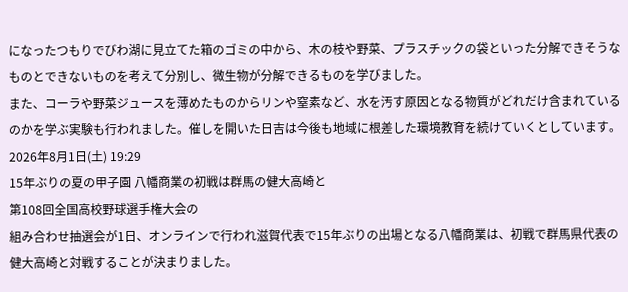になったつもりでびわ湖に見立てた箱のゴミの中から、木の枝や野菜、プラスチックの袋といった分解できそうなものとできないものを考えて分別し、微生物が分解できるものを学びました。
また、コーラや野菜ジュースを薄めたものからリンや窒素など、水を汚す原因となる物質がどれだけ含まれているのかを学ぶ実験も行われました。催しを開いた日吉は今後も地域に根差した環境教育を続けていくとしています。
2026年8月1日(土) 19:29
15年ぶりの夏の甲子園 八幡商業の初戦は群馬の健大高崎と
第108回全国高校野球選手権大会の
組み合わせ抽選会が1日、オンラインで行われ滋賀代表で15年ぶりの出場となる八幡商業は、初戦で群馬県代表の健大高崎と対戦することが決まりました。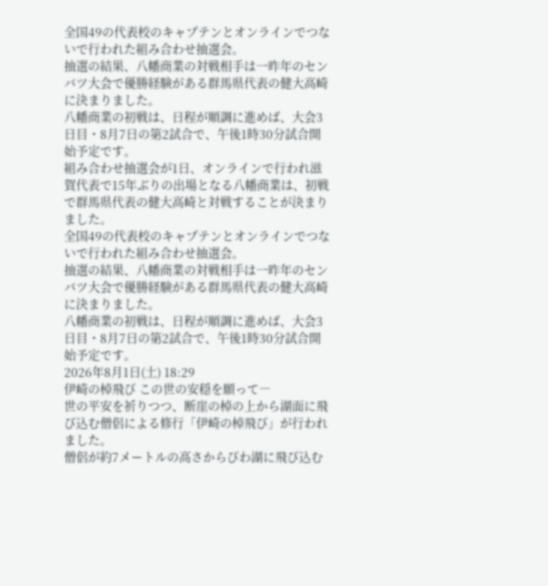全国49の代表校のキャプテンとオンラインでつないで行われた組み合わせ抽選会。
抽選の結果、八幡商業の対戦相手は一昨年のセンバツ大会で優勝経験がある群馬県代表の健大高崎に決まりました。
八幡商業の初戦は、日程が順調に進めば、大会3日目・8月7日の第2試合で、午後1時30分試合開始予定です。
組み合わせ抽選会が1日、オンラインで行われ滋賀代表で15年ぶりの出場となる八幡商業は、初戦で群馬県代表の健大高崎と対戦することが決まりました。
全国49の代表校のキャプテンとオンラインでつないで行われた組み合わせ抽選会。
抽選の結果、八幡商業の対戦相手は一昨年のセンバツ大会で優勝経験がある群馬県代表の健大高崎に決まりました。
八幡商業の初戦は、日程が順調に進めば、大会3日目・8月7日の第2試合で、午後1時30分試合開始予定です。
2026年8月1日(土) 18:29
伊崎の棹飛び この世の安穏を願って―
世の平安を祈りつつ、断崖の棹の上から湖面に飛び込む僧侶による修行「伊崎の棹飛び」が行われました。
僧侶が約7メートルの高さからびわ湖に飛び込む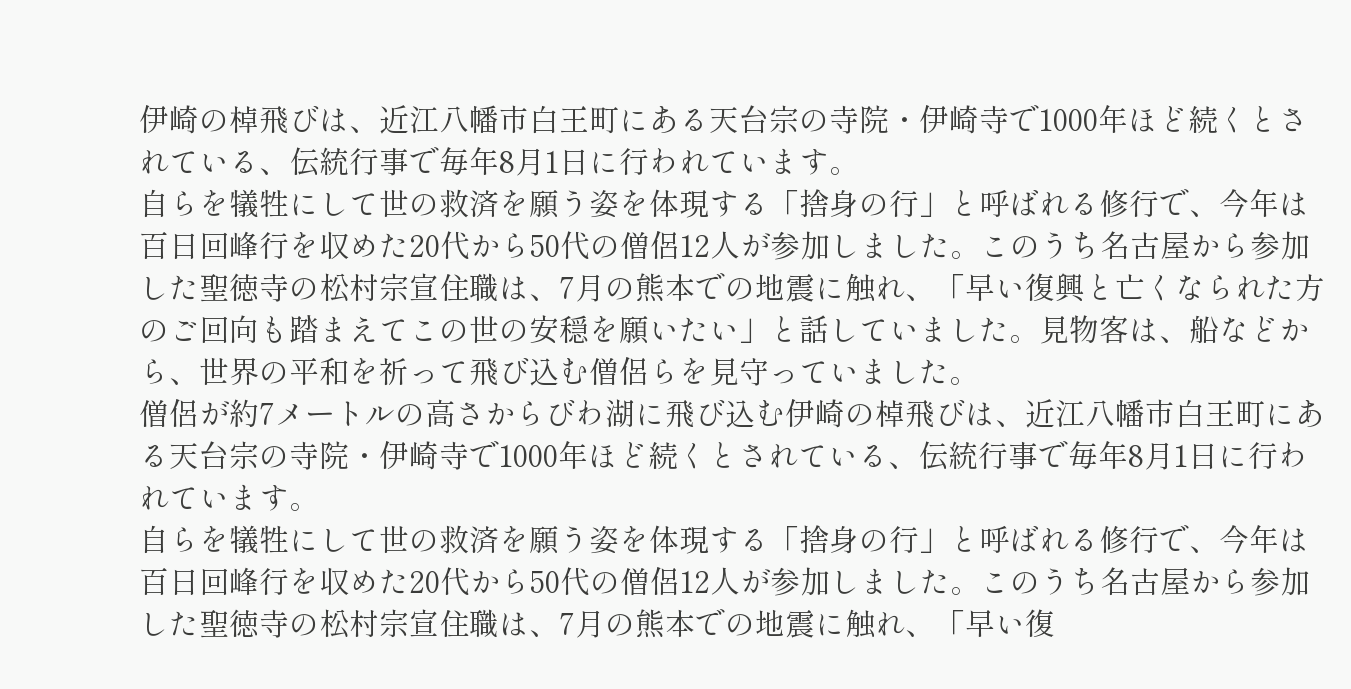伊崎の棹飛びは、近江八幡市白王町にある天台宗の寺院・伊崎寺で1000年ほど続くとされている、伝統行事で毎年8月1日に行われています。
自らを犠牲にして世の救済を願う姿を体現する「捨身の行」と呼ばれる修行で、今年は百日回峰行を収めた20代から50代の僧侶12人が参加しました。このうち名古屋から参加した聖徳寺の松村宗宣住職は、7月の熊本での地震に触れ、「早い復興と亡くなられた方のご回向も踏まえてこの世の安穏を願いたい」と話していました。見物客は、船などから、世界の平和を祈って飛び込む僧侶らを見守っていました。
僧侶が約7メートルの高さからびわ湖に飛び込む伊崎の棹飛びは、近江八幡市白王町にある天台宗の寺院・伊崎寺で1000年ほど続くとされている、伝統行事で毎年8月1日に行われています。
自らを犠牲にして世の救済を願う姿を体現する「捨身の行」と呼ばれる修行で、今年は百日回峰行を収めた20代から50代の僧侶12人が参加しました。このうち名古屋から参加した聖徳寺の松村宗宣住職は、7月の熊本での地震に触れ、「早い復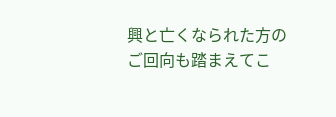興と亡くなられた方のご回向も踏まえてこ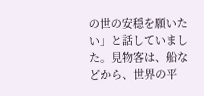の世の安穏を願いたい」と話していました。見物客は、船などから、世界の平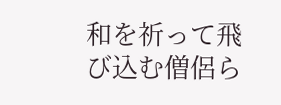和を祈って飛び込む僧侶ら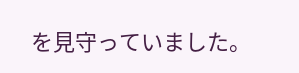を見守っていました。